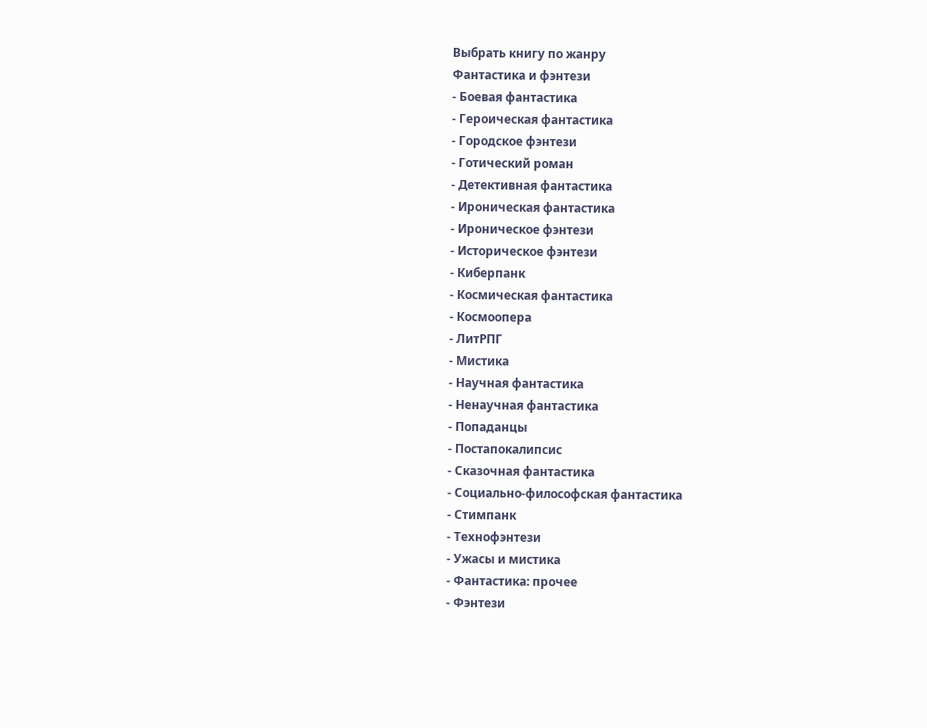Выбрать книгу по жанру
Фантастика и фэнтези
- Боевая фантастика
- Героическая фантастика
- Городское фэнтези
- Готический роман
- Детективная фантастика
- Ироническая фантастика
- Ироническое фэнтези
- Историческое фэнтези
- Киберпанк
- Космическая фантастика
- Космоопера
- ЛитРПГ
- Мистика
- Научная фантастика
- Ненаучная фантастика
- Попаданцы
- Постапокалипсис
- Сказочная фантастика
- Социально-философская фантастика
- Стимпанк
- Технофэнтези
- Ужасы и мистика
- Фантастика: прочее
- Фэнтези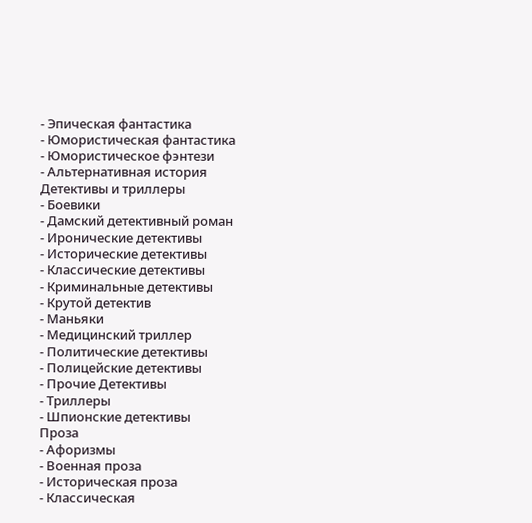- Эпическая фантастика
- Юмористическая фантастика
- Юмористическое фэнтези
- Альтернативная история
Детективы и триллеры
- Боевики
- Дамский детективный роман
- Иронические детективы
- Исторические детективы
- Классические детективы
- Криминальные детективы
- Крутой детектив
- Маньяки
- Медицинский триллер
- Политические детективы
- Полицейские детективы
- Прочие Детективы
- Триллеры
- Шпионские детективы
Проза
- Афоризмы
- Военная проза
- Историческая проза
- Классическая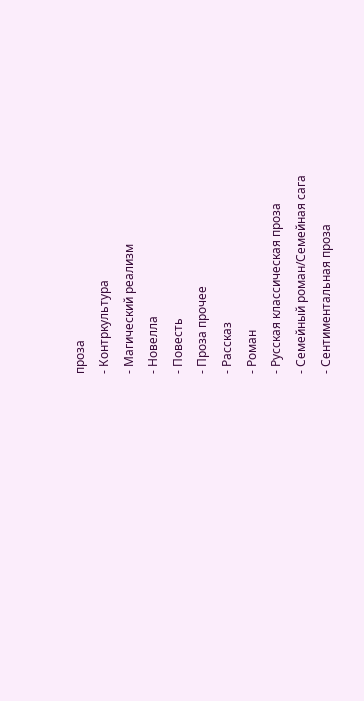проза
- Контркультура
- Магический реализм
- Новелла
- Повесть
- Проза прочее
- Рассказ
- Роман
- Русская классическая проза
- Семейный роман/Семейная сага
- Сентиментальная проза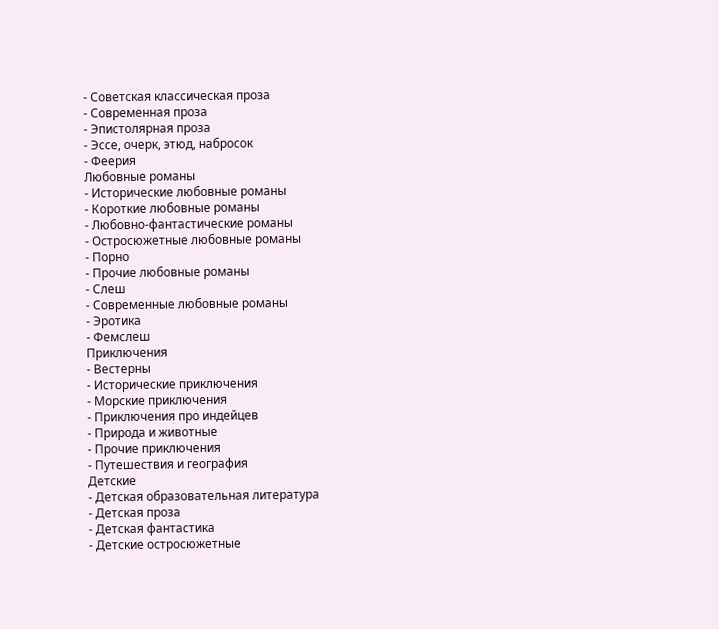- Советская классическая проза
- Современная проза
- Эпистолярная проза
- Эссе, очерк, этюд, набросок
- Феерия
Любовные романы
- Исторические любовные романы
- Короткие любовные романы
- Любовно-фантастические романы
- Остросюжетные любовные романы
- Порно
- Прочие любовные романы
- Слеш
- Современные любовные романы
- Эротика
- Фемслеш
Приключения
- Вестерны
- Исторические приключения
- Морские приключения
- Приключения про индейцев
- Природа и животные
- Прочие приключения
- Путешествия и география
Детские
- Детская образовательная литература
- Детская проза
- Детская фантастика
- Детские остросюжетные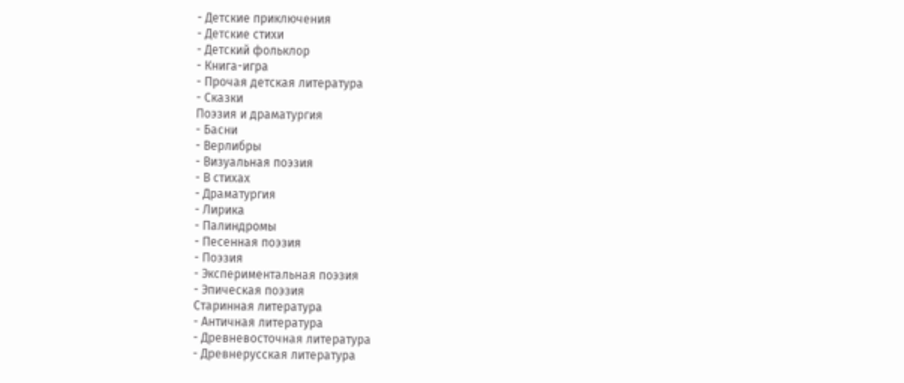- Детские приключения
- Детские стихи
- Детский фольклор
- Книга-игра
- Прочая детская литература
- Сказки
Поэзия и драматургия
- Басни
- Верлибры
- Визуальная поэзия
- В стихах
- Драматургия
- Лирика
- Палиндромы
- Песенная поэзия
- Поэзия
- Экспериментальная поэзия
- Эпическая поэзия
Старинная литература
- Античная литература
- Древневосточная литература
- Древнерусская литература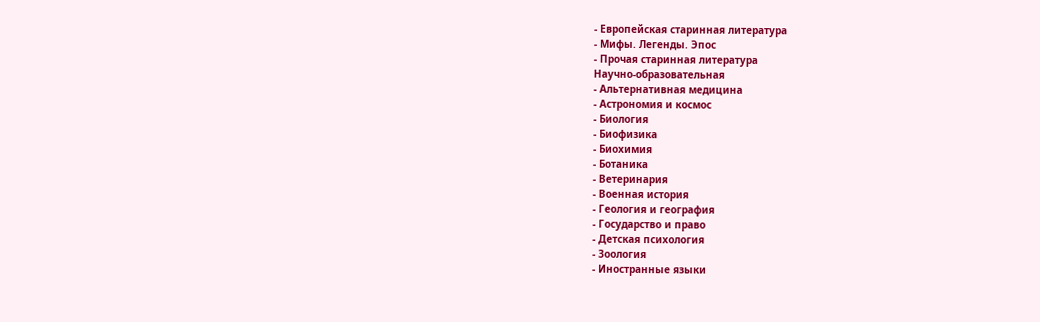- Европейская старинная литература
- Мифы. Легенды. Эпос
- Прочая старинная литература
Научно-образовательная
- Альтернативная медицина
- Астрономия и космос
- Биология
- Биофизика
- Биохимия
- Ботаника
- Ветеринария
- Военная история
- Геология и география
- Государство и право
- Детская психология
- Зоология
- Иностранные языки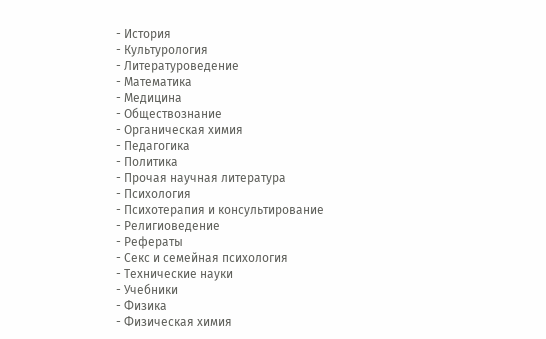- История
- Культурология
- Литературоведение
- Математика
- Медицина
- Обществознание
- Органическая химия
- Педагогика
- Политика
- Прочая научная литература
- Психология
- Психотерапия и консультирование
- Религиоведение
- Рефераты
- Секс и семейная психология
- Технические науки
- Учебники
- Физика
- Физическая химия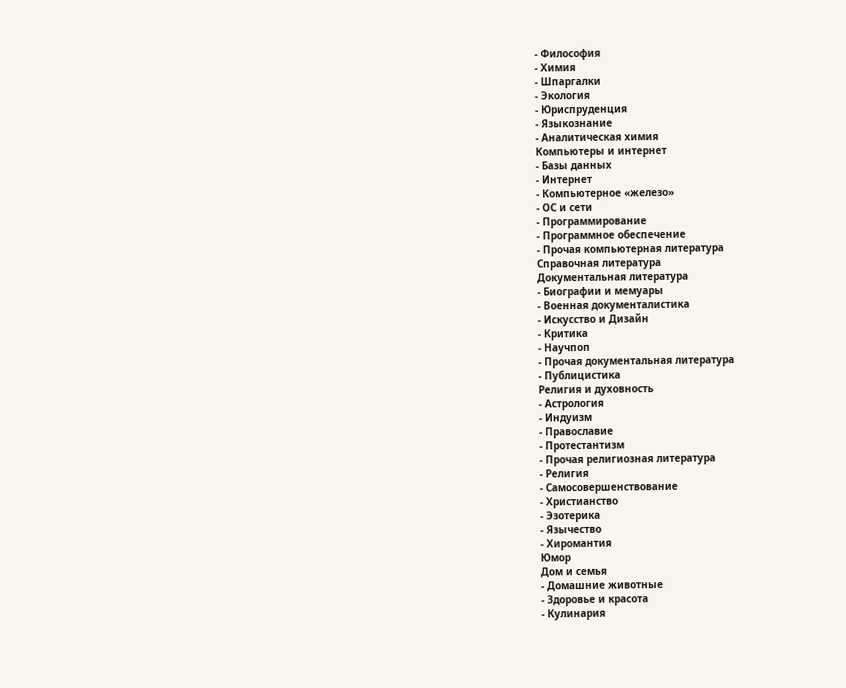- Философия
- Химия
- Шпаргалки
- Экология
- Юриспруденция
- Языкознание
- Аналитическая химия
Компьютеры и интернет
- Базы данных
- Интернет
- Компьютерное «железо»
- ОС и сети
- Программирование
- Программное обеспечение
- Прочая компьютерная литература
Справочная литература
Документальная литература
- Биографии и мемуары
- Военная документалистика
- Искусство и Дизайн
- Критика
- Научпоп
- Прочая документальная литература
- Публицистика
Религия и духовность
- Астрология
- Индуизм
- Православие
- Протестантизм
- Прочая религиозная литература
- Религия
- Самосовершенствование
- Христианство
- Эзотерика
- Язычество
- Хиромантия
Юмор
Дом и семья
- Домашние животные
- Здоровье и красота
- Кулинария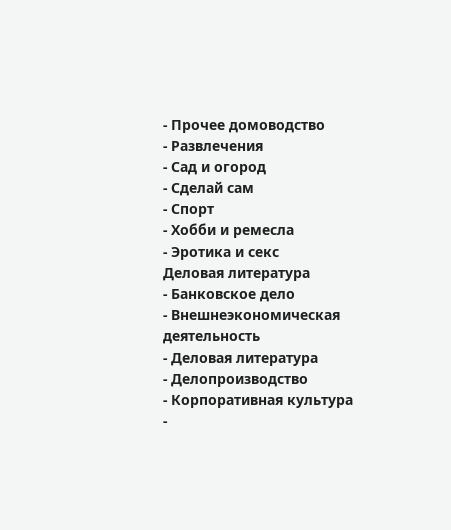- Прочее домоводство
- Развлечения
- Сад и огород
- Сделай сам
- Спорт
- Хобби и ремесла
- Эротика и секс
Деловая литература
- Банковское дело
- Внешнеэкономическая деятельность
- Деловая литература
- Делопроизводство
- Корпоративная культура
-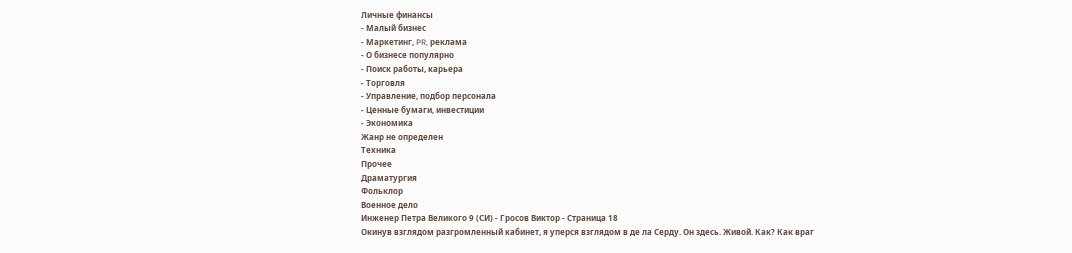Личные финансы
- Малый бизнес
- Маркетинг, PR, реклама
- О бизнесе популярно
- Поиск работы, карьера
- Торговля
- Управление, подбор персонала
- Ценные бумаги, инвестиции
- Экономика
Жанр не определен
Техника
Прочее
Драматургия
Фольклор
Военное дело
Инженер Петра Великого 9 (СИ) - Гросов Виктор - Страница 18
Окинув взглядом разгромленный кабинет, я уперся взглядом в де ла Серду. Он здесь. Живой. Как? Как враг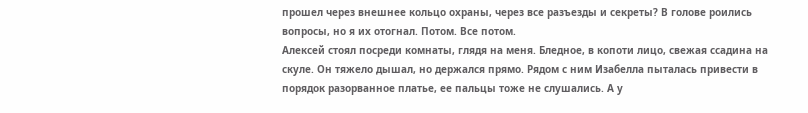прошел через внешнее кольцо охраны, через все разъезды и секреты? В голове роились вопросы, но я их отогнал. Потом. Все потом.
Алексей стоял посреди комнаты, глядя на меня. Бледное, в копоти лицо, свежая ссадина на скуле. Он тяжело дышал, но держался прямо. Рядом с ним Изабелла пыталась привести в порядок разорванное платье, ее пальцы тоже не слушались. А у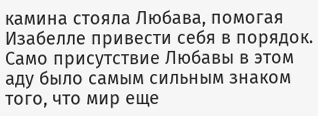камина стояла Любава, помогая Изабелле привести себя в порядок. Само присутствие Любавы в этом аду было самым сильным знаком того, что мир еще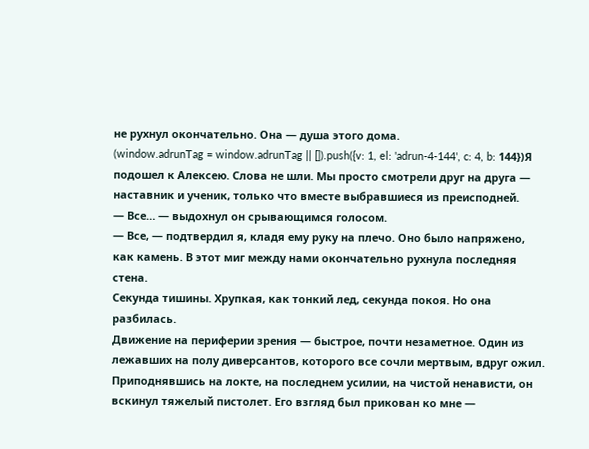не рухнул окончательно. Она — душа этого дома.
(window.adrunTag = window.adrunTag || []).push({v: 1, el: 'adrun-4-144', c: 4, b: 144})Я подошел к Алексею. Слова не шли. Мы просто смотрели друг на друга — наставник и ученик, только что вместе выбравшиеся из преисподней.
— Все… — выдохнул он срывающимся голосом.
— Все, — подтвердил я, кладя ему руку на плечо. Оно было напряжено, как камень. В этот миг между нами окончательно рухнула последняя стена.
Секунда тишины. Хрупкая, как тонкий лед, секунда покоя. Но она разбилась.
Движение на периферии зрения — быстрое, почти незаметное. Один из лежавших на полу диверсантов, которого все сочли мертвым, вдруг ожил. Приподнявшись на локте, на последнем усилии, на чистой ненависти, он вскинул тяжелый пистолет. Его взгляд был прикован ко мне —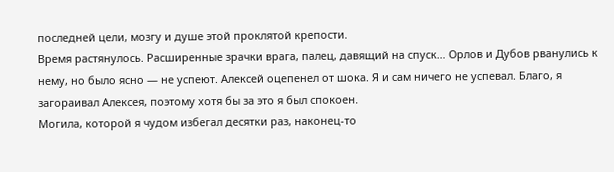последней цели, мозгу и душе этой проклятой крепости.
Время растянулось. Расширенные зрачки врага, палец, давящий на спуск… Орлов и Дубов рванулись к нему, но было ясно — не успеют. Алексей оцепенел от шока. Я и сам ничего не успевал. Благо, я загораивал Алексея, поэтому хотя бы за это я был спокоен.
Могила, которой я чудом избегал десятки раз, наконец-то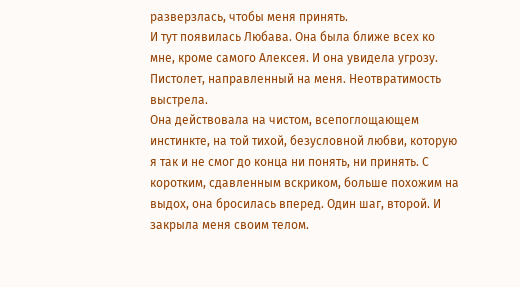разверзлась, чтобы меня принять.
И тут появилась Любава. Она была ближе всех ко мне, кроме самого Алексея. И она увидела угрозу. Пистолет, направленный на меня. Неотвратимость выстрела.
Она действовала на чистом, всепоглощающем инстинкте, на той тихой, безусловной любви, которую я так и не смог до конца ни понять, ни принять. С коротким, сдавленным вскриком, больше похожим на выдох, она бросилась вперед. Один шаг, второй. И закрыла меня своим телом.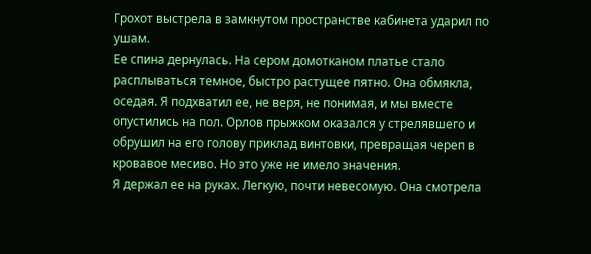Грохот выстрела в замкнутом пространстве кабинета ударил по ушам.
Ее спина дернулась. На сером домотканом платье стало расплываться темное, быстро растущее пятно. Она обмякла, оседая. Я подхватил ее, не веря, не понимая, и мы вместе опустились на пол. Орлов прыжком оказался у стрелявшего и обрушил на его голову приклад винтовки, превращая череп в кровавое месиво. Но это уже не имело значения.
Я держал ее на руках. Легкую, почти невесомую. Она смотрела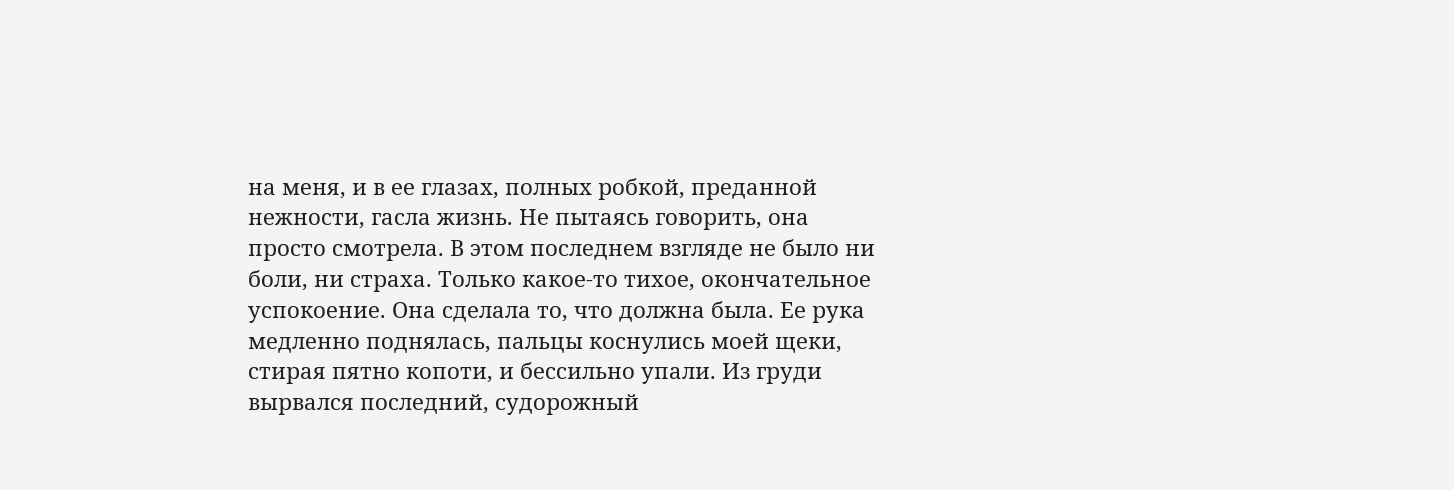на меня, и в ее глазах, полных робкой, преданной нежности, гасла жизнь. Не пытаясь говорить, она просто смотрела. В этом последнем взгляде не было ни боли, ни страха. Только какое-то тихое, окончательное успокоение. Она сделала то, что должна была. Ее рука медленно поднялась, пальцы коснулись моей щеки, стирая пятно копоти, и бессильно упали. Из груди вырвался последний, судорожный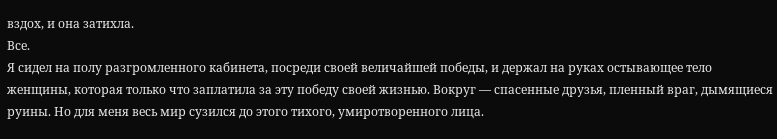вздох, и она затихла.
Все.
Я сидел на полу разгромленного кабинета, посреди своей величайшей победы, и держал на руках остывающее тело женщины, которая только что заплатила за эту победу своей жизнью. Вокруг — спасенные друзья, пленный враг, дымящиеся руины. Но для меня весь мир сузился до этого тихого, умиротворенного лица.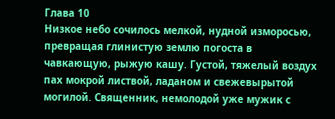Глава 10
Низкое небо сочилось мелкой, нудной изморосью, превращая глинистую землю погоста в чавкающую, рыжую кашу. Густой, тяжелый воздух пах мокрой листвой, ладаном и свежевырытой могилой. Священник, немолодой уже мужик с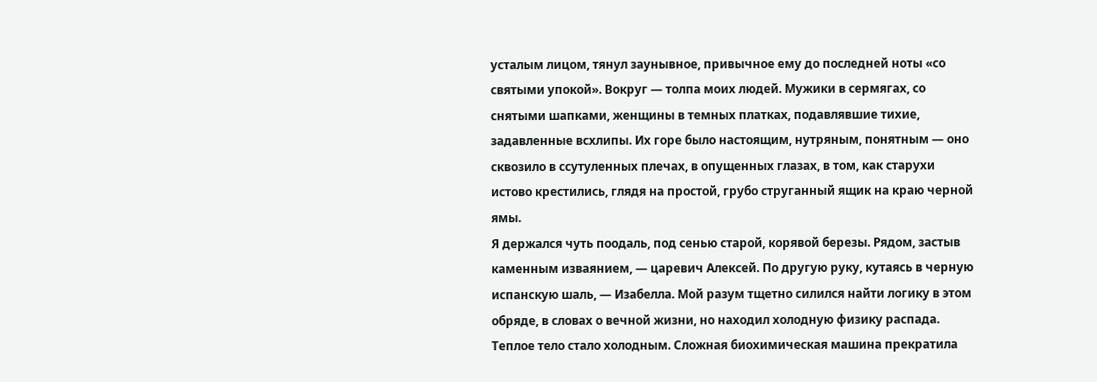усталым лицом, тянул заунывное, привычное ему до последней ноты «со святыми упокой». Вокруг — толпа моих людей. Мужики в сермягах, со снятыми шапками, женщины в темных платках, подавлявшие тихие, задавленные всхлипы. Их горе было настоящим, нутряным, понятным — оно сквозило в ссутуленных плечах, в опущенных глазах, в том, как старухи истово крестились, глядя на простой, грубо струганный ящик на краю черной ямы.
Я держался чуть поодаль, под сенью старой, корявой березы. Рядом, застыв каменным изваянием, — царевич Алексей. По другую руку, кутаясь в черную испанскую шаль, — Изабелла. Мой разум тщетно силился найти логику в этом обряде, в словах о вечной жизни, но находил холодную физику распада. Теплое тело стало холодным. Сложная биохимическая машина прекратила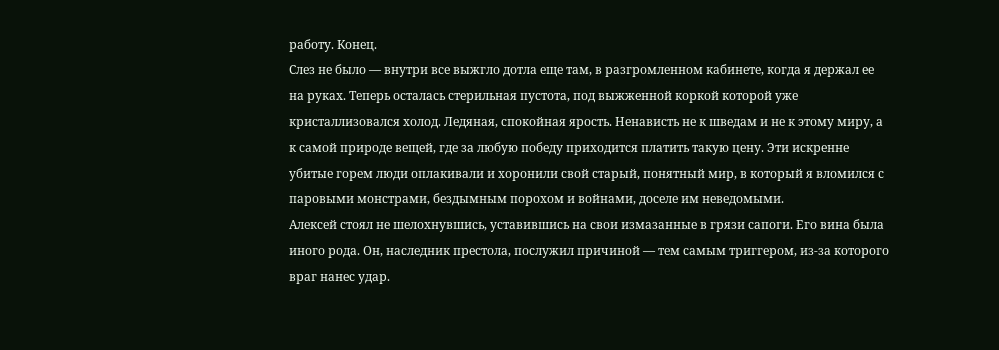работу. Конец.
Слез не было — внутри все выжгло дотла еще там, в разгромленном кабинете, когда я держал ее на руках. Теперь осталась стерильная пустота, под выжженной коркой которой уже кристаллизовался холод. Ледяная, спокойная ярость. Ненависть не к шведам и не к этому миру, а к самой природе вещей, где за любую победу приходится платить такую цену. Эти искренне убитые горем люди оплакивали и хоронили свой старый, понятный мир, в который я вломился с паровыми монстрами, бездымным порохом и войнами, доселе им неведомыми.
Алексей стоял не шелохнувшись, уставившись на свои измазанные в грязи сапоги. Его вина была иного рода. Он, наследник престола, послужил причиной — тем самым триггером, из-за которого враг нанес удар.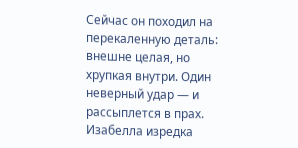Сейчас он походил на перекаленную деталь: внешне целая, но хрупкая внутри. Один неверный удар — и рассыплется в прах.
Изабелла изредка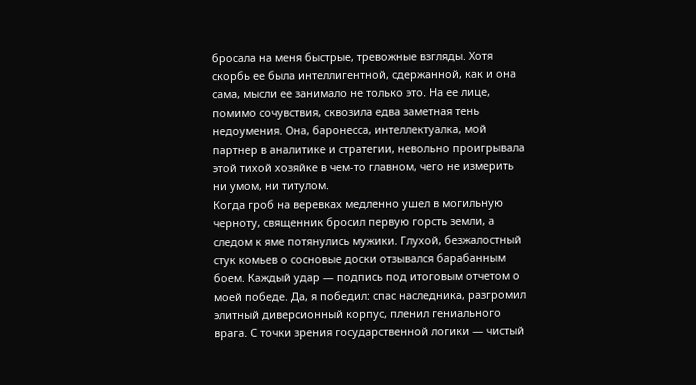бросала на меня быстрые, тревожные взгляды. Хотя скорбь ее была интеллигентной, сдержанной, как и она сама, мысли ее занимало не только это. На ее лице, помимо сочувствия, сквозила едва заметная тень недоумения. Она, баронесса, интеллектуалка, мой партнер в аналитике и стратегии, невольно проигрывала этой тихой хозяйке в чем-то главном, чего не измерить ни умом, ни титулом.
Когда гроб на веревках медленно ушел в могильную черноту, священник бросил первую горсть земли, а следом к яме потянулись мужики. Глухой, безжалостный стук комьев о сосновые доски отзывался барабанным боем. Каждый удар — подпись под итоговым отчетом о моей победе. Да, я победил: спас наследника, разгромил элитный диверсионный корпус, пленил гениального врага. С точки зрения государственной логики — чистый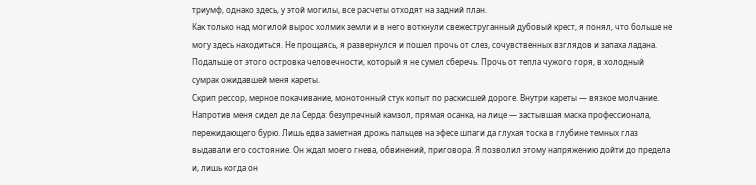триумф, однако здесь, у этой могилы, все расчеты отходят на задний план.
Как только над могилой вырос холмик земли и в него воткнули свежеструганный дубовый крест, я понял, что больше не могу здесь находиться. Не прощаясь, я развернулся и пошел прочь от слез, сочувственных взглядов и запаха ладана. Подальше от этого островка человечности, который я не сумел сберечь. Прочь от тепла чужого горя, в холодный сумрак ожидавшей меня кареты.
Скрип рессор, мерное покачивание, монотонный стук копыт по раскисшей дороге. Внутри кареты — вязкое молчание. Напротив меня сидел де ла Серда: безупречный камзол, прямая осанка, на лице — застывшая маска профессионала, пережидающего бурю. Лишь едва заметная дрожь пальцев на эфесе шпаги да глухая тоска в глубине темных глаз выдавали его состояние. Он ждал моего гнева, обвинений, приговора. Я позволил этому напряжению дойти до предела и, лишь когда он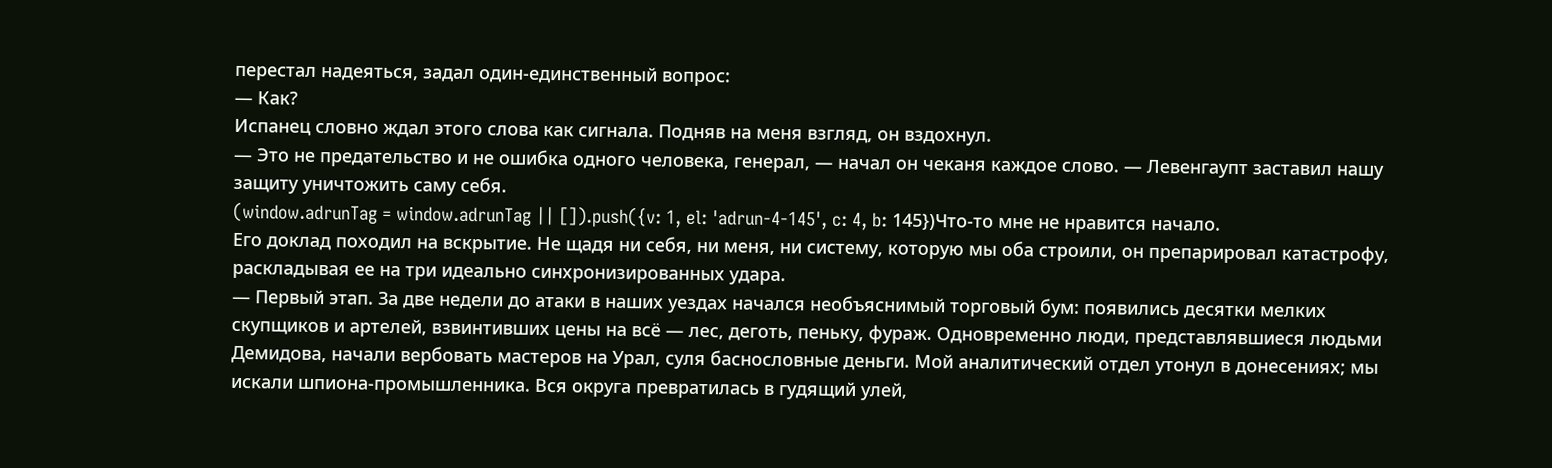перестал надеяться, задал один-единственный вопрос:
— Как?
Испанец словно ждал этого слова как сигнала. Подняв на меня взгляд, он вздохнул.
— Это не предательство и не ошибка одного человека, генерал, — начал он чеканя каждое слово. — Левенгаупт заставил нашу защиту уничтожить саму себя.
(window.adrunTag = window.adrunTag || []).push({v: 1, el: 'adrun-4-145', c: 4, b: 145})Что-то мне не нравится начало.
Его доклад походил на вскрытие. Не щадя ни себя, ни меня, ни систему, которую мы оба строили, он препарировал катастрофу, раскладывая ее на три идеально синхронизированных удара.
— Первый этап. За две недели до атаки в наших уездах начался необъяснимый торговый бум: появились десятки мелких скупщиков и артелей, взвинтивших цены на всё — лес, деготь, пеньку, фураж. Одновременно люди, представлявшиеся людьми Демидова, начали вербовать мастеров на Урал, суля баснословные деньги. Мой аналитический отдел утонул в донесениях; мы искали шпиона-промышленника. Вся округа превратилась в гудящий улей,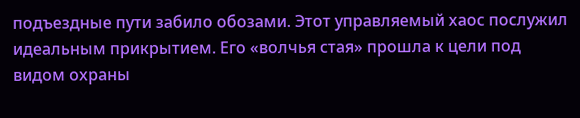подъездные пути забило обозами. Этот управляемый хаос послужил идеальным прикрытием. Его «волчья стая» прошла к цели под видом охраны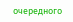очередного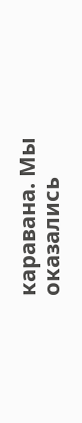каравана. Мы оказались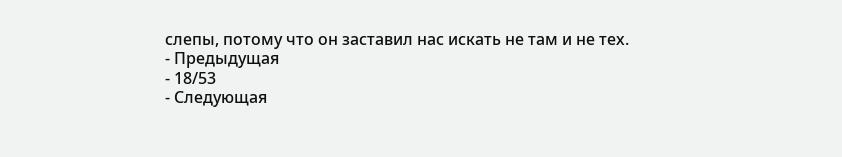слепы, потому что он заставил нас искать не там и не тех.
- Предыдущая
- 18/53
- Следующая